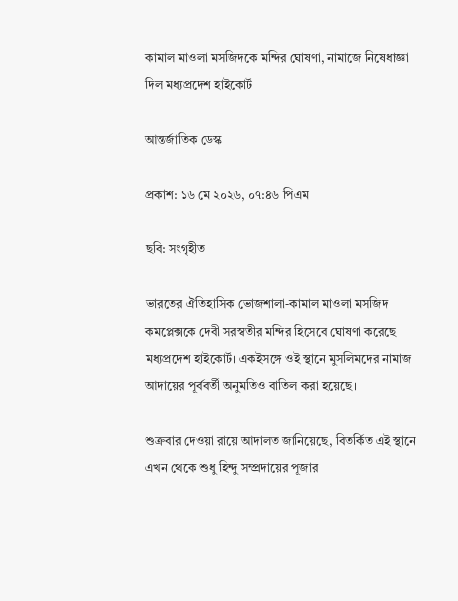কামাল মাওলা মসজিদকে মন্দির ঘোষণা, নামাজে নিষেধাজ্ঞা দিল মধ্যপ্রদেশ হাইকোর্ট

আন্তর্জাতিক ডেস্ক

প্রকাশ: ১৬ মে ২০২৬, ০৭:৪৬ পিএম

ছবি: সংগৃহীত

ভারতের ঐতিহাসিক ভোজশালা-কামাল মাওলা মসজিদ কমপ্লেক্সকে দেবী সরস্বতীর মন্দির হিসেবে ঘোষণা করেছে মধ্যপ্রদেশ হাইকোর্ট। একইসঙ্গে ওই স্থানে মুসলিমদের নামাজ আদায়ের পূর্ববর্তী অনুমতিও বাতিল করা হয়েছে।

শুক্রবার দেওয়া রায়ে আদালত জানিয়েছে, বিতর্কিত এই স্থানে এখন থেকে শুধু হিন্দু সম্প্রদায়ের পূজার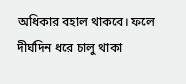অধিকার বহাল থাকবে। ফলে দীর্ঘদিন ধরে চালু থাকা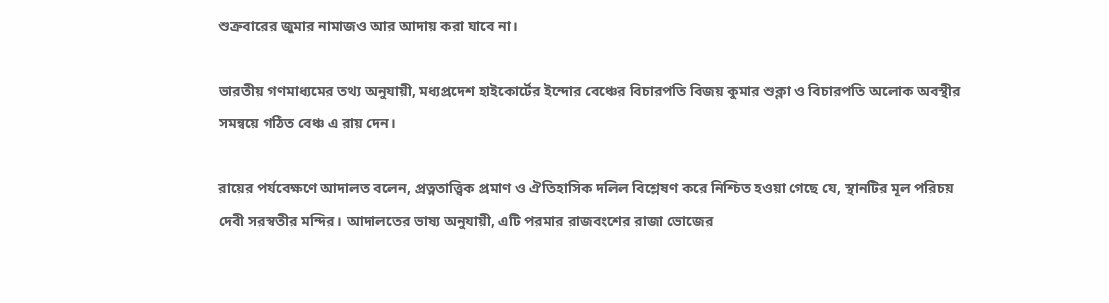শুক্রবারের জুমার নামাজও আর আদায় করা যাবে না।

ভারতীয় গণমাধ্যমের তথ্য অনুযায়ী, মধ্যপ্রদেশ হাইকোর্টের ইন্দোর বেঞ্চের বিচারপতি বিজয় কুমার শুক্লা ও বিচারপতি অলোক অবস্থীর সমন্বয়ে গঠিত বেঞ্চ এ রায় দেন।

রায়ের পর্যবেক্ষণে আদালত বলেন, প্রত্নতাত্ত্বিক প্রমাণ ও ঐতিহাসিক দলিল বিশ্লেষণ করে নিশ্চিত হওয়া গেছে যে, স্থানটির মূল পরিচয় দেবী সরস্বতীর মন্দির। আদালতের ভাষ্য অনুযায়ী, এটি পরমার রাজবংশের রাজা ভোজের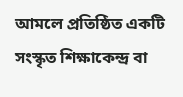আমলে প্রতিষ্ঠিত একটি সংস্কৃত শিক্ষাকেন্দ্র বা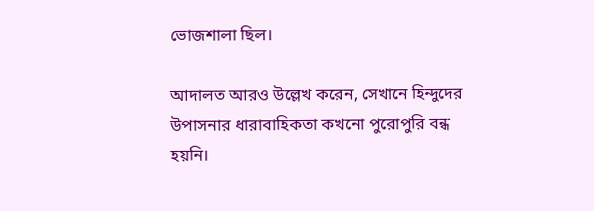ভোজশালা ছিল।

আদালত আরও উল্লেখ করেন, সেখানে হিন্দুদের উপাসনার ধারাবাহিকতা কখনো পুরোপুরি বন্ধ হয়নি।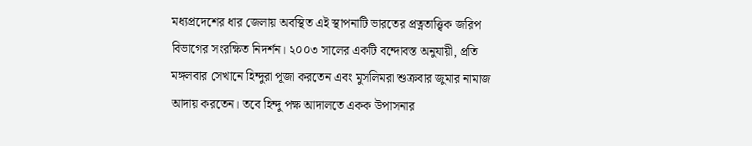মধ্যপ্রদেশের ধার জেলায় অবস্থিত এই স্থাপনাটি ভারতের প্রত্নতাত্ত্বিক জরিপ বিভাগের সংরক্ষিত নিদর্শন। ২০০৩ সালের একটি বন্দোবস্ত অনুযায়ী, প্রতি মঙ্গলবার সেখানে হিন্দুরা পূজা করতেন এবং মুসলিমরা শুক্রবার জুমার নামাজ আদায় করতেন। তবে হিন্দু পক্ষ আদালতে একক উপাসনার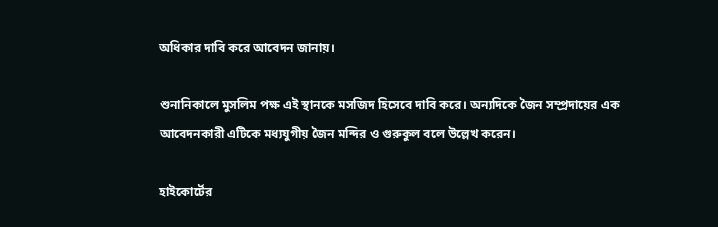অধিকার দাবি করে আবেদন জানায়।

শুনানিকালে মুসলিম পক্ষ এই স্থানকে মসজিদ হিসেবে দাবি করে। অন্যদিকে জৈন সম্প্রদায়ের এক আবেদনকারী এটিকে মধ্যযুগীয় জৈন মন্দির ও গুরুকুল বলে উল্লেখ করেন।

হাইকোর্টের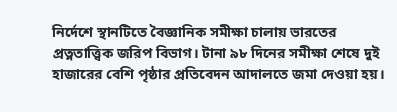নির্দেশে স্থানটিতে বৈজ্ঞানিক সমীক্ষা চালায় ভারতের প্রত্নতাত্ত্বিক জরিপ বিভাগ। টানা ৯৮ দিনের সমীক্ষা শেষে দুই হাজারের বেশি পৃষ্ঠার প্রতিবেদন আদালতে জমা দেওয়া হয়।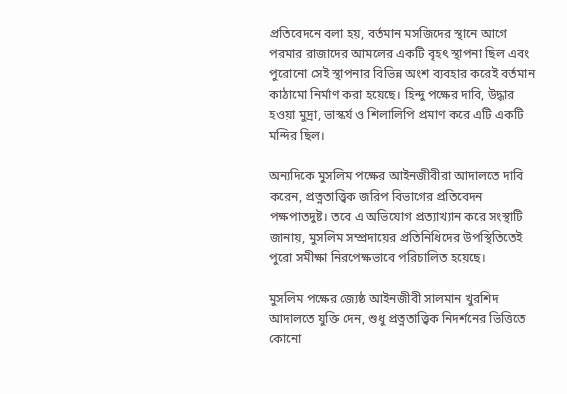প্রতিবেদনে বলা হয়, বর্তমান মসজিদের স্থানে আগে পরমার রাজাদের আমলের একটি বৃহৎ স্থাপনা ছিল এবং পুরোনো সেই স্থাপনার বিভিন্ন অংশ ব্যবহার করেই বর্তমান কাঠামো নির্মাণ করা হয়েছে। হিন্দু পক্ষের দাবি, উদ্ধার হওয়া মুদ্রা, ভাস্কর্য ও শিলালিপি প্রমাণ করে এটি একটি মন্দির ছিল।

অন্যদিকে মুসলিম পক্ষের আইনজীবীরা আদালতে দাবি করেন, প্রত্নতাত্ত্বিক জরিপ বিভাগের প্রতিবেদন পক্ষপাতদুষ্ট। তবে এ অভিযোগ প্রত্যাখ্যান করে সংস্থাটি জানায়, মুসলিম সম্প্রদায়ের প্রতিনিধিদের উপস্থিতিতেই পুরো সমীক্ষা নিরপেক্ষভাবে পরিচালিত হয়েছে।

মুসলিম পক্ষের জ্যেষ্ঠ আইনজীবী সালমান খুরশিদ আদালতে যুক্তি দেন, শুধু প্রত্নতাত্ত্বিক নিদর্শনের ভিত্তিতে কোনো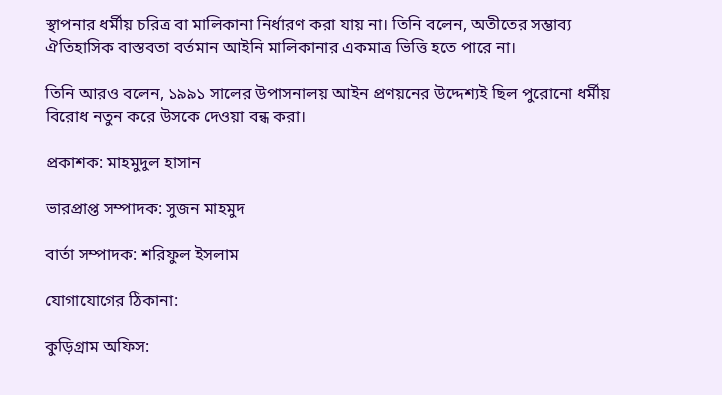স্থাপনার ধর্মীয় চরিত্র বা মালিকানা নির্ধারণ করা যায় না। তিনি বলেন, অতীতের সম্ভাব্য ঐতিহাসিক বাস্তবতা বর্তমান আইনি মালিকানার একমাত্র ভিত্তি হতে পারে না।

তিনি আরও বলেন, ১৯৯১ সালের উপাসনালয় আইন প্রণয়নের উদ্দেশ্যই ছিল পুরোনো ধর্মীয় বিরোধ নতুন করে উসকে দেওয়া বন্ধ করা।

প্রকাশক: মাহমুদুল হাসান

ভারপ্রাপ্ত সম্পাদক: সুজন মাহমুদ

বার্তা সম্পাদক: শরিফুল ইসলাম

যোগাযোগের ঠিকানা:

কুড়িগ্রাম অফিস: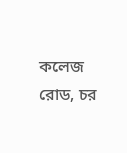কলেজ রোড, চর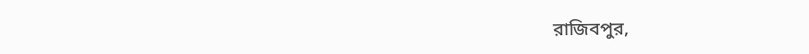রাজিবপুর,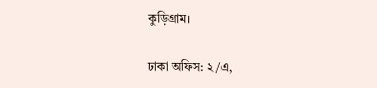কুড়িগ্রাম।

ঢাকা অফিস: ২/এ,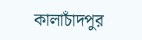কালাচাঁদপুর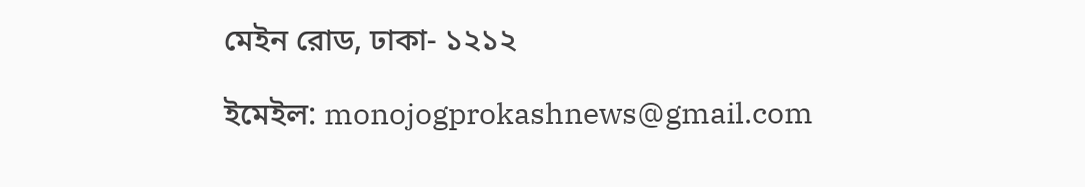মেইন রোড, ঢাকা- ১২১২

ইমেইল: monojogprokashnews@gmail.com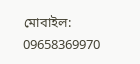মোবাইল: 09658369970